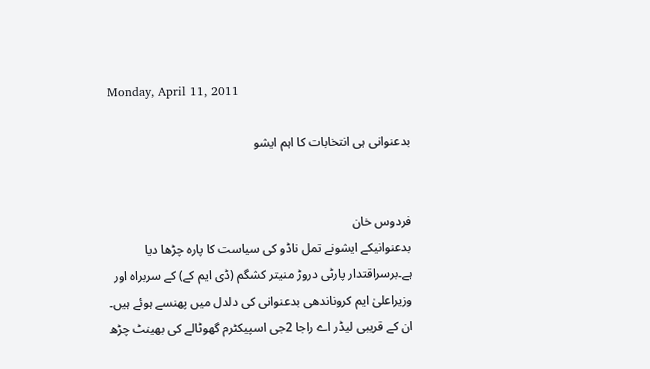Monday, April 11, 2011

بدعنوانی ہی انتخابات کا اہم ایشو


فردوس خان
بدعنوانیکے ایشونے تمل ناڈو کی سیاست کا پارہ چڑھا دیا ہے۔برسراقتدار پارٹی دروڑ منیتر کشگم (ڈی ایم کے) کے سربراہ اور وزیراعلیٰ ایم کروناندھی بدعنوانی کی دلدل میں پھنسے ہوئے ہیں۔ ان کے قریبی لیڈر اے راجا 2جی اسپیکٹرم گھوٹالے کی بھینٹ چڑھ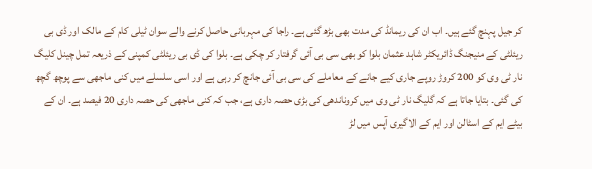کر جیل پہنچ گئے ہیں۔ اب ان کی ریمانڈ کی مدت بھی بڑھ گئی ہے۔ راجا کی مہربانی حاصل کرنے والے سوان ٹیلی کام کے مالک اور ڈی بی ریئلٹی کے منیجنگ ڈائریکٹر شاہد عثمان بلوا کو بھی سی بی آئی گرفتار کر چکی ہے۔ بلوا کی ڈی بی ریئلٹی کمپنی کے ذریعہ تمل چینل کلیگ نار ٹی وی کو 200 کروڑ روپے جاری کیے جانے کے معاملے کی سی بی آئی جانچ کر رہی ہے اور اسی سلسلے میں کنی ماجھی سے پوچھ گچھ کی گئی۔ بتایا جاتا ہے کہ گلیگ نار ٹی وی میں کروناندھی کی بڑی حصہ داری ہے، جب کہ کنی ماجھی کی حصہ داری 20 فیصد ہے۔ ان کے بیٹے ایم کے اسٹالن اور ایم کے الاگیری آپس میں لڑ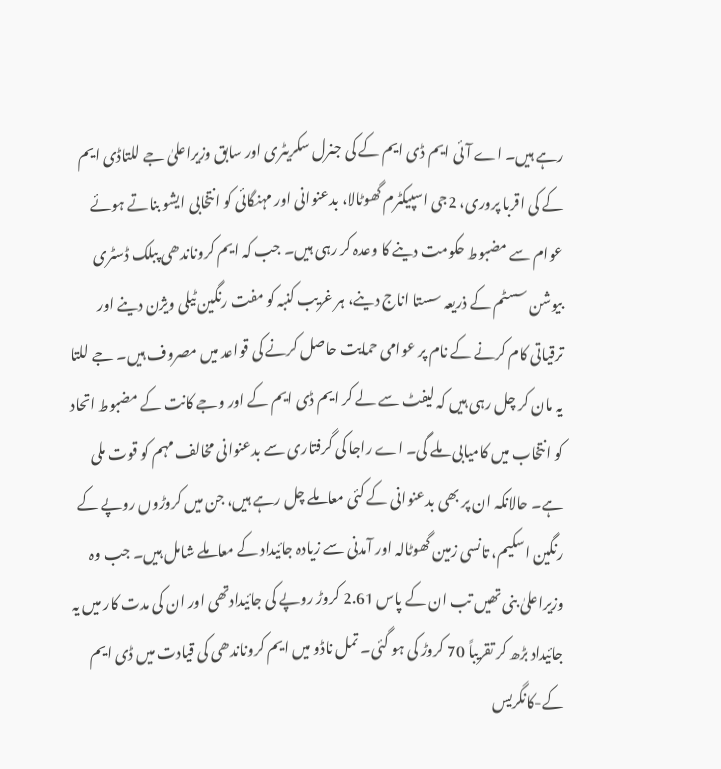رہے ہیں۔ اے آئی ایم ڈی ایم کے کی جنرل سکریٹری اور سابق وزیراعلیٰ جے للتاڈی ایم کے کی اقربا پروری، 2جی اسپیکٹرم گھوٹالا، بدعنوانی اور مہنگائی کو انتخابی ایشو بناتے ہوئے عوام سے مضبوط حکومت دینے کا وعدہ کر رہی ہیں۔ جب کہ ایم کروناندھی پبلک ڈسٹری بیوشن سسٹم کے ذریعہ سستا اناج دینے، ہر غریب کنبہ کو مفت رنگین ٹیلی ویژن دینے اور ترقیاتی کام کرنے کے نام پر عوامی حمایت حاصل کرنے کی قواعد میں مصروف ہیں۔ جے للتا یہ مان کر چل رہی ہیں کہ لیفٹ سے لے کر ایم ڈی ایم کے اور وجے کانت کے مضبوط اتحاد کو انتخاب میں کامیابی ملے گی۔ اے راجا کی گرفتاری سے بدعنوانی مخالف مہم کو قوت ملی ہے۔ حالانکہ ان پر بھی بدعنوانی کے کئی معاملے چل رہے ہیں، جن میں کروڑوں روپے کے رنگین اسکیم، تانسی زمین گھوٹالہ اور آمدنی سے زیادہ جائیداد کے معاملے شامل ہیں۔ جب وہ وزیراعلیٰ بنی تھیں تب ان کے پاس 2.61 کروڑ روپے کی جائیدادتھی اور ان کی مدت کار میں یہ جائیداد بڑھ کر تقریباً 70 کروڑ کی ہو گئی۔ تمل ناڈو میں ایم کروناندھی کی قیادت میں ڈی ایم کے-کانگریس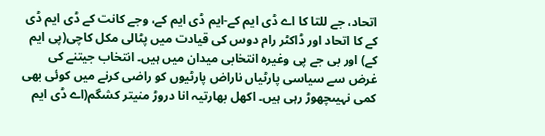اتحاد، جے للتا کا اے ڈی ایم کے-ایم ڈی ایم کے، وجے کانت کے ڈی ایم ڈی کے کا اتحاد اور ڈاکٹر رام دوس کی قیادت میں پٹالی مکل کاچی(پی ایم کے) اور بی جے پی وغیرہ انتخابی میدان میں ہیں۔ انتخاب جیتنے کی غرض سے سیاسی پارٹیاں ناراض پارٹیوں کو راضی کرنے میں کوئی بھی کمی نہیںچھوڑ رہی ہیں۔ اکھل بھارتیہ انا دروڑ منیتر کشگم(اے ڈی ایم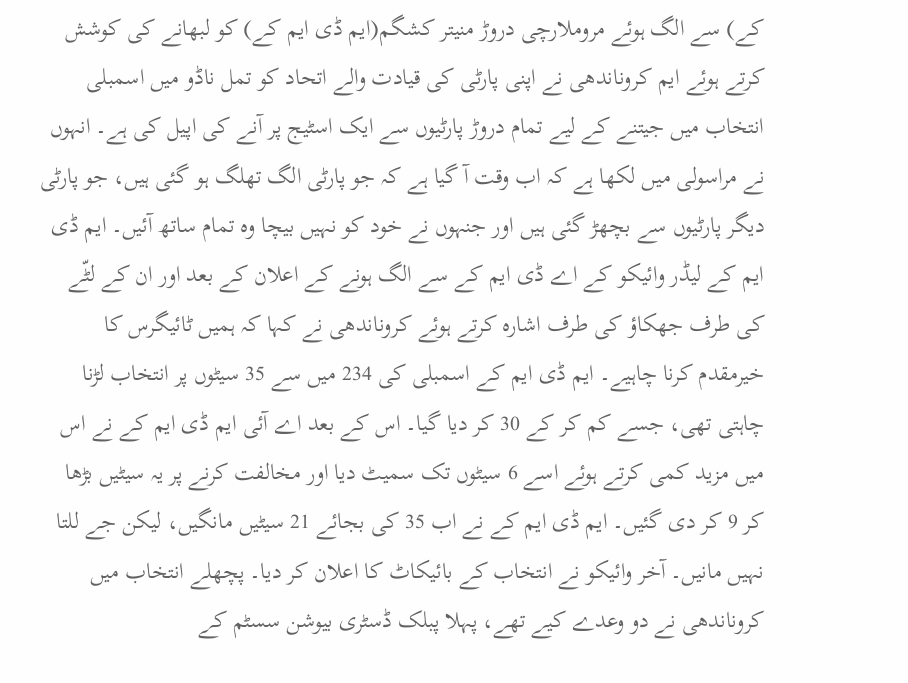کے) سے الگ ہوئے مروملارچی دروڑ منیتر کشگم(ایم ڈی ایم کے) کو لبھانے کی کوشش کرتے ہوئے ایم کروناندھی نے اپنی پارٹی کی قیادت والے اتحاد کو تمل ناڈو میں اسمبلی انتخاب میں جیتنے کے لیے تمام دروڑ پارٹیوں سے ایک اسٹیج پر آنے کی اپیل کی ہے۔ انہوں نے مراسولی میں لکھا ہے کہ اب وقت آ گیا ہے کہ جو پارٹی الگ تھلگ ہو گئی ہیں، جو پارٹی دیگر پارٹیوں سے بچھڑ گئی ہیں اور جنہوں نے خود کو نہیں بیچا وہ تمام ساتھ آئیں۔ ایم ڈی ایم کے لیڈر وائیکو کے اے ڈی ایم کے سے الگ ہونے کے اعلان کے بعد اور ان کے لٹّے کی طرف جھکاؤ کی طرف اشارہ کرتے ہوئے کروناندھی نے کہا کہ ہمیں ٹائیگرس کا خیرمقدم کرنا چاہیے۔ ایم ڈی ایم کے اسمبلی کی 234 میں سے 35 سیٹوں پر انتخاب لڑنا چاہتی تھی، جسے کم کر کے 30 کر دیا گیا۔ اس کے بعد اے آئی ایم ڈی ایم کے نے اس میں مزید کمی کرتے ہوئے اسے 6 سیٹوں تک سمیٹ دیا اور مخالفت کرنے پر یہ سیٹیں بڑھا کر 9 کر دی گئیں۔ ایم ڈی ایم کے نے اب 35 کی بجائے 21 سیٹیں مانگیں، لیکن جے للتا نہیں مانیں۔ آخر وائیکو نے انتخاب کے بائیکاٹ کا اعلان کر دیا۔ پچھلے انتخاب میں کروناندھی نے دو وعدے کیے تھے، پہلا پبلک ڈسٹری بیوشن سسٹم کے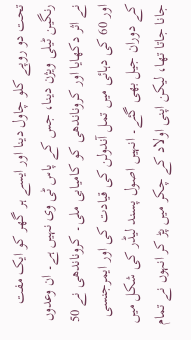تحت دو روپے کلو چاول دینا اور ایسے ہر گھر کو ایک مفت رنگین ٹیلی ویژن دینا، جس کے پاس ٹی وی نہیں ہے۔ ان وعدوں نے اثر دکھایا اور کروناندھی کو کامیابی ملی۔ کروناندھی نے 50 اور 60 کی دہائی میں تمل آندولن کی قیادت کی اور ایمرجنسی کے دوران جیل بھی گئے۔ انہیں اصول پسند لیڈر کی شکل میں جانا جاتا تھا، لیکن اپنی اولاد کے چکر میں پڑ کر انہوں نے تمام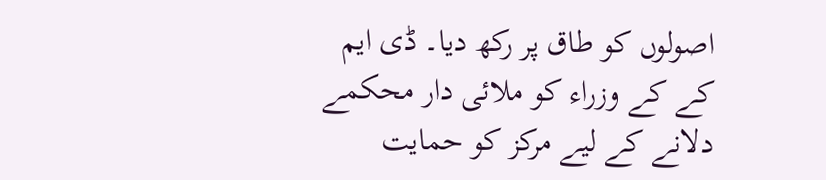اصولوں کو طاق پر رکھ دیا۔ ڈی ایم کے کے وزراء کو ملائی دار محکمے دلانے کے لیے مرکز کو حمایت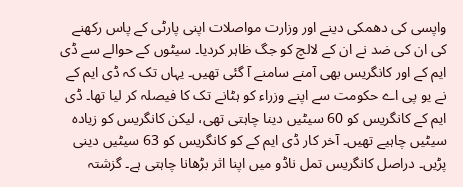واپسی کی دھمکی دینے اور وزارت مواصلات اپنی پارٹی کے پاس رکھنے کی ان کی ضد نے ان کے لالچ کو جگ ظاہر کردیا۔ سیٹوں کے حوالے سے ڈی ایم کے اور کانگریس بھی آمنے سامنے آ گئی تھیں۔ یہاں تک کہ ڈی ایم کے نے یو پی اے حکومت سے اپنے وزراء کو ہٹانے تک کا فیصلہ کر لیا تھا۔ ڈی ایم کے کانگریس کو 60 سیٹیں دینا چاہتی تھی، لیکن کانگریس کو زیادہ سیٹیں چاہیے تھیں۔ آخر کار ڈی ایم کے کو کانگریس کو 63 سیٹیں دینی پڑیں۔ دراصل کانگریس تمل ناڈو میں اپنا اثر بڑھانا چاہتی ہے۔ گزشتہ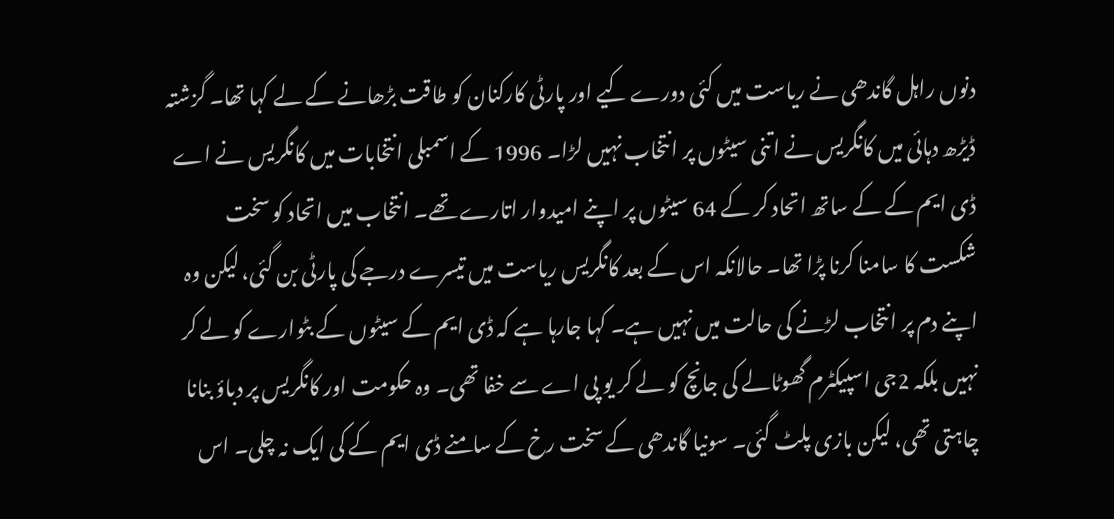دنوں راہل گاندھی نے ریاست میں کئی دورے کیے اور پارٹی کارکنان کو طاقت بڑھانے کے لے کہا تھا۔ گزشتہ ڈیڑھ دہائی میں کانگریس نے اتنی سیٹوں پر انتخاب نہیں لڑا۔ 1996 کے اسمبلی انتخابات میں کانگریس نے اے ڈی ایم کے کے ساتھ اتحاد کر کے 64 سیٹوں پر اپنے امیدوار اتارے تھے۔ انتخاب میں اتحاد کو سخت شکست کا سامنا کرنا پڑا تھا۔ حالانکہ اس کے بعد کانگریس ریاست میں تیسرے درجے کی پارٹی بن گئی، لیکن وہ اپنے دم پر انتخاب لڑنے کی حالت میں نہیں ہے۔ کہا جارہا ہے کہ ڈی ایم کے سیٹوں کے بٹوارے کو لے کر نہیں بلکہ 2جی اسپیکٹرم گھوٹالے کی جانچ کو لے کر یو پی اے سے خفا تھی۔ وہ حکومت اور کانگریس پر دباؤ بنانا چاہتی تھی، لیکن بازی پلٹ گئی۔ سونیا گاندھی کے سخت رخ کے سامنے ڈی ایم کے کی ایک نہ چلی۔ اس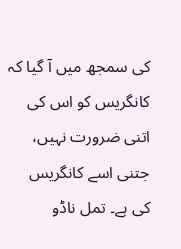کی سمجھ میں آ گیا کہ کانگریس کو اس کی اتنی ضرورت نہیں، جتنی اسے کانگریس کی ہے۔ تمل ناڈو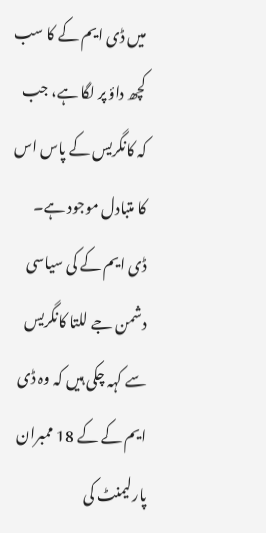میں ڈی ایم کے کا سب کچھ داؤ پر لگا ہے، جب کہ کانگریس کے پاس اس کا متبادل موجود ہے۔ ڈی ایم کے کی سیاسی دشمن جے للتا کانگریس سے کہہ چکی ہیں کہ وہ ڈی ایم کے کے 18 ممبران پارلیمنٹ کی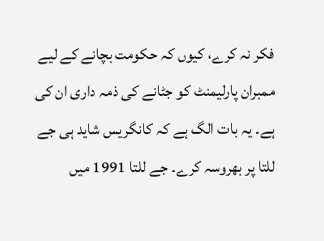فکر نہ کرے، کیوں کہ حکومت بچانے کے لیے ممبران پارلیمنٹ کو جٹانے کی ذمہ داری ان کی ہے۔ یہ بات الگ ہے کہ کانگریس شاید ہی جے للتا پر بھروسہ کرے۔ جے للتا 1991 میں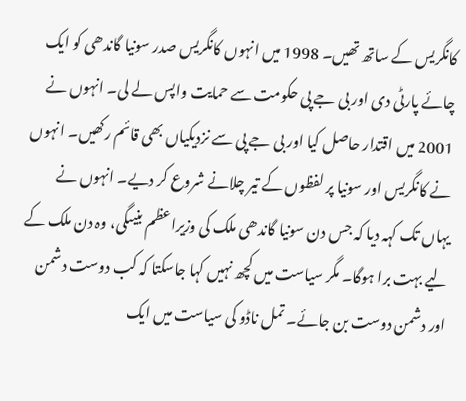کانگریس کے ساتھ تھیں۔ 1998 میں انہوں کانگریس صدر سونیا گاندھی کو ایک چائے پارٹی دی اور بی جے پی حکومت سے حمایت واپس لے لی۔ انہوں نے 2001 میں اقتدار حاصل کیا اور بی جے پی سے نزدیکیاں بھی قائم رکھیں۔ انہوں نے کانگریس اور سونیا پر لفظوں کے تیر چلانے شروع کر دیے۔ انہوں نے یہاں تک کہہ دیا کہ جس دن سونیا گاندھی ملک کی وزیراعظم بنیںگی، وہ دن ملک کے لیے بہت برا ہوگا۔ مگر سیاست میں کچھ نہیں کہا جاسکتا کہ کب دوست دشمن اور دشمن دوست بن جائے۔ تمل ناڈو کی سیاست میں ایک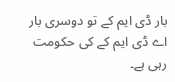بار ڈی ایم کے تو دوسری بار اے ڈی ایم کے کی حکومت رہی ہے۔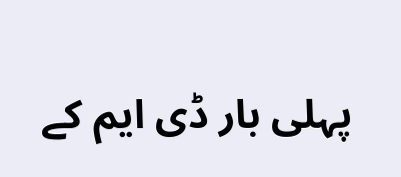پہلی بار ڈی ایم کے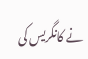نے کانگریس کی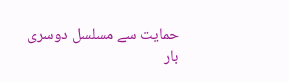حمایت سے مسلسل دوسری بار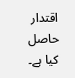اقتدار حاصل کیا ہے۔